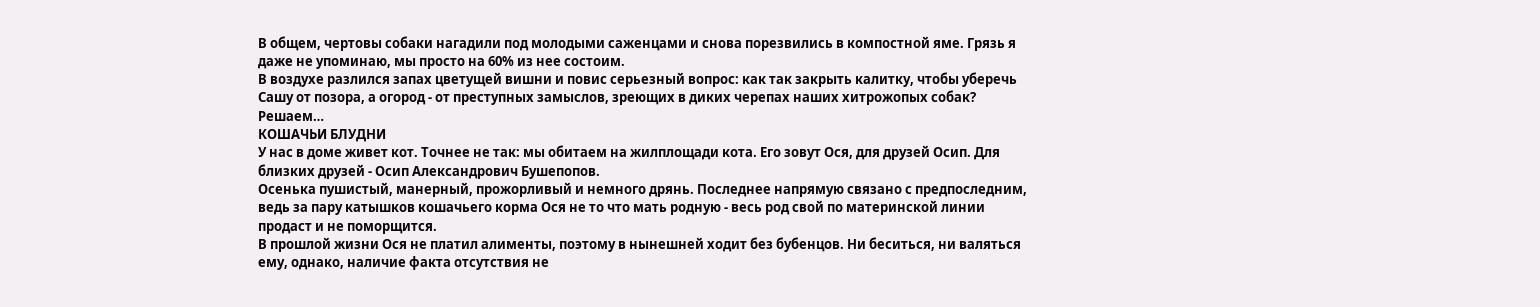В общем, чертовы собаки нагадили под молодыми саженцами и снова порезвились в компостной яме. Грязь я даже не упоминаю, мы просто на 60% из нее состоим.
В воздухе разлился запах цветущей вишни и повис серьезный вопрос: как так закрыть калитку, чтобы уберечь Сашу от позора, а огород - от преступных замыслов, зреющих в диких черепах наших хитрожопых собак?
Решаем…
КОШАЧЬИ БЛУДНИ
У нас в доме живет кот. Точнее не так: мы обитаем на жилплощади кота. Его зовут Ося, для друзей Осип. Для близких друзей - Осип Александрович Бушепопов.
Осенька пушистый, манерный, прожорливый и немного дрянь. Последнее напрямую связано с предпоследним, ведь за пару катышков кошачьего корма Ося не то что мать родную - весь род свой по материнской линии продаст и не поморщится.
В прошлой жизни Ося не платил алименты, поэтому в нынешней ходит без бубенцов. Ни беситься, ни валяться ему, однако, наличие факта отсутствия не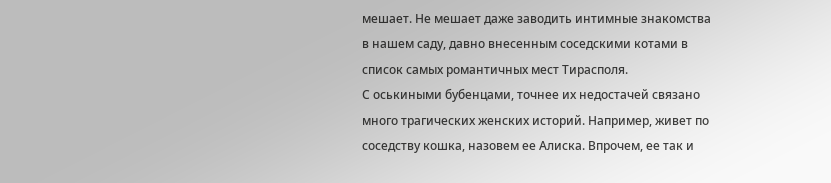мешает. Не мешает даже заводить интимные знакомства в нашем саду, давно внесенным соседскими котами в список самых романтичных мест Тирасполя.
С оськиными бубенцами, точнее их недостачей связано много трагических женских историй. Например, живет по соседству кошка, назовем ее Алиска. Впрочем, ее так и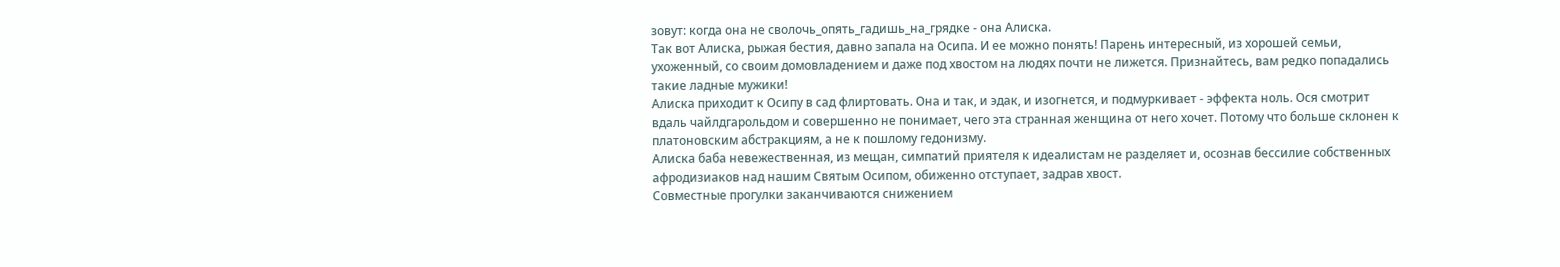зовут: когда она не сволочь_опять_гадишь_на_грядке - она Алиска.
Так вот Алиска, рыжая бестия, давно запала на Осипа. И ее можно понять! Парень интересный, из хорошей семьи, ухоженный, со своим домовладением и даже под хвостом на людях почти не лижется. Признайтесь, вам редко попадались такие ладные мужики!
Алиска приходит к Осипу в сад флиртовать. Она и так, и эдак, и изогнется, и подмуркивает - эффекта ноль. Ося смотрит вдаль чайлдгарольдом и совершенно не понимает, чего эта странная женщина от него хочет. Потому что больше склонен к платоновским абстракциям, а не к пошлому гедонизму.
Алиска баба невежественная, из мещан, симпатий приятеля к идеалистам не разделяет и, осознав бессилие собственных афродизиаков над нашим Святым Осипом, обиженно отступает, задрав хвост.
Совместные прогулки заканчиваются снижением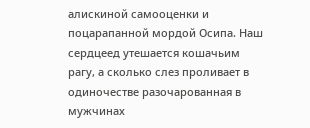алискиной самооценки и поцарапанной мордой Осипа. Наш сердцеед утешается кошачьим рагу, а сколько слез проливает в одиночестве разочарованная в мужчинах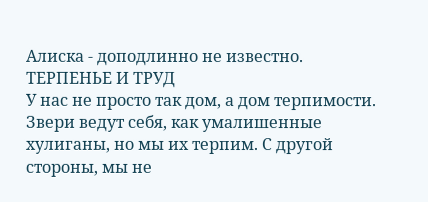Алиска - доподлинно не известно.
ТЕРПЕНЬЕ И ТРУД
У нас не просто так дом, а дом терпимости.
Звери ведут себя, как умалишенные хулиганы, но мы их терпим. С другой стороны, мы не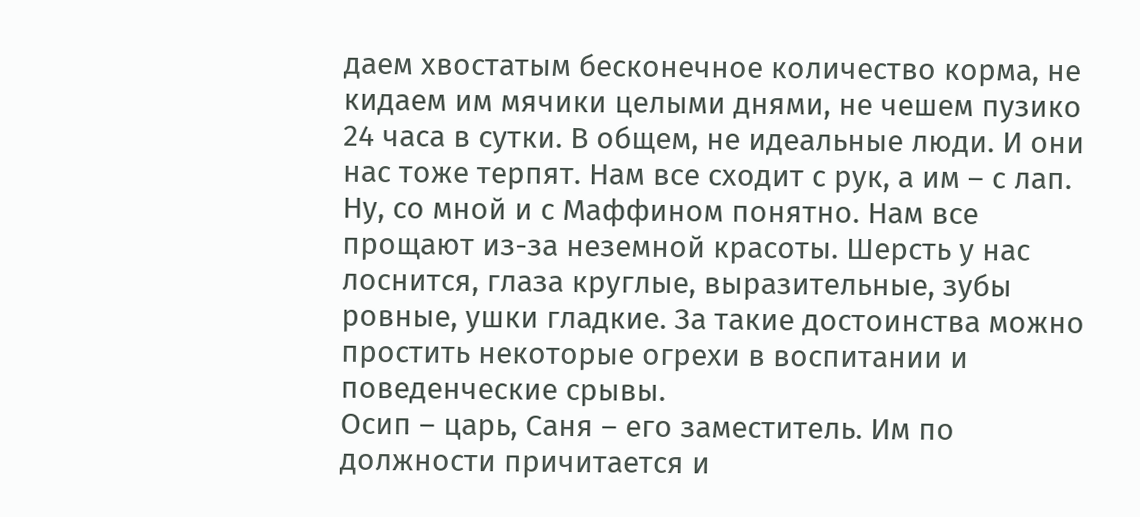даем хвостатым бесконечное количество корма, не кидаем им мячики целыми днями, не чешем пузико 24 часа в сутки. В общем, не идеальные люди. И они нас тоже терпят. Нам все сходит с рук, а им – с лап.
Ну, со мной и с Маффином понятно. Нам все прощают из-за неземной красоты. Шерсть у нас лоснится, глаза круглые, выразительные, зубы ровные, ушки гладкие. За такие достоинства можно простить некоторые огрехи в воспитании и поведенческие срывы.
Осип – царь, Саня – его заместитель. Им по должности причитается и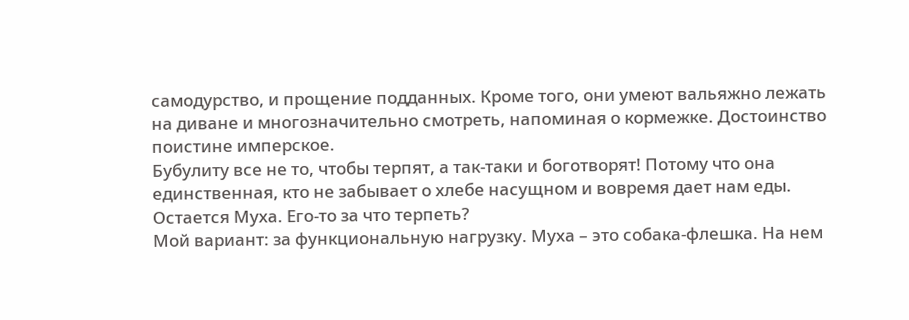самодурство, и прощение подданных. Кроме того, они умеют вальяжно лежать на диване и многозначительно смотреть, напоминая о кормежке. Достоинство поистине имперское.
Бубулиту все не то, чтобы терпят, а так-таки и боготворят! Потому что она единственная, кто не забывает о хлебе насущном и вовремя дает нам еды.
Остается Муха. Его-то за что терпеть?
Мой вариант: за функциональную нагрузку. Муха – это собака-флешка. На нем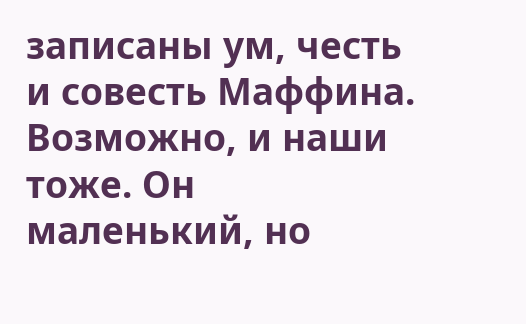записаны ум, честь и совесть Маффина. Возможно, и наши тоже. Он маленький, но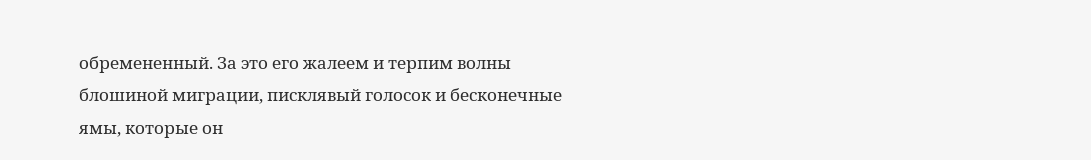обремененный. За это его жалеем и терпим волны блошиной миграции, писклявый голосок и бесконечные ямы, которые он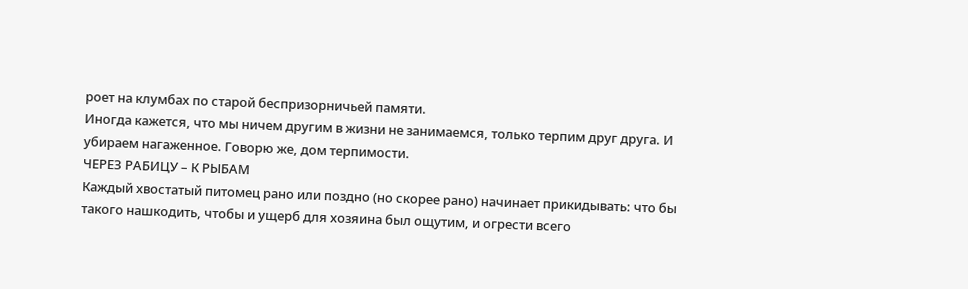роет на клумбах по старой беспризорничьей памяти.
Иногда кажется, что мы ничем другим в жизни не занимаемся, только терпим друг друга. И убираем нагаженное. Говорю же, дом терпимости.
ЧЕРЕЗ РАБИЦУ – К РЫБАМ
Каждый хвостатый питомец рано или поздно (но скорее рано) начинает прикидывать: что бы такого нашкодить, чтобы и ущерб для хозяина был ощутим, и огрести всего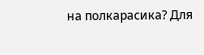на полкарасика? Для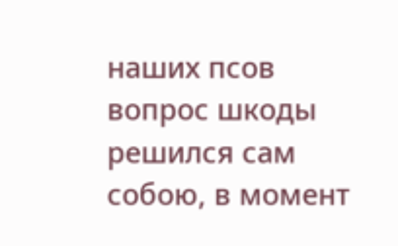наших псов вопрос шкоды решился сам собою, в момент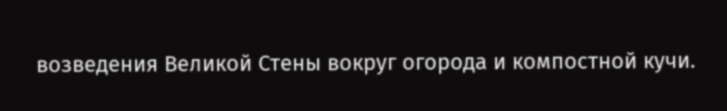возведения Великой Стены вокруг огорода и компостной кучи.